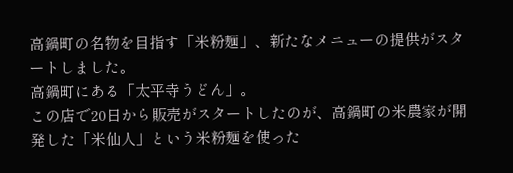高鍋町の名物を目指す「米粉麺」、新たなメニューの提供がスタートしました。
高鍋町にある「太平寺うどん」。
この店で20日から販売がスタートしたのが、高鍋町の米農家が開発した「米仙人」という米粉麺を使った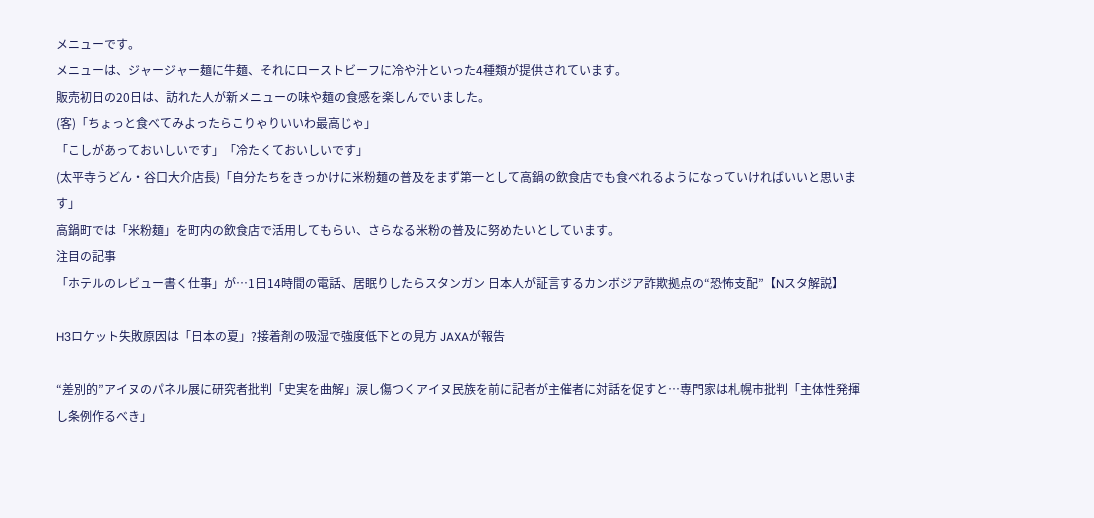メニューです。
メニューは、ジャージャー麺に牛麺、それにローストビーフに冷や汁といった4種類が提供されています。
販売初日の20日は、訪れた人が新メニューの味や麺の食感を楽しんでいました。
(客)「ちょっと食べてみよったらこりゃりいいわ最高じゃ」
「こしがあっておいしいです」「冷たくておいしいです」
(太平寺うどん・谷口大介店長)「自分たちをきっかけに米粉麺の普及をまず第一として高鍋の飲食店でも食べれるようになっていければいいと思います」
高鍋町では「米粉麺」を町内の飲食店で活用してもらい、さらなる米粉の普及に努めたいとしています。
注目の記事
「ホテルのレビュー書く仕事」が…1日14時間の電話、居眠りしたらスタンガン 日本人が証言するカンボジア詐欺拠点の“恐怖支配”【Nスタ解説】

H3ロケット失敗原因は「日本の夏」?接着剤の吸湿で強度低下との見方 JAXAが報告

“差別的”アイヌのパネル展に研究者批判「史実を曲解」涙し傷つくアイヌ民族を前に記者が主催者に対話を促すと…専門家は札幌市批判「主体性発揮し条例作るべき」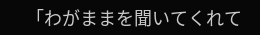「わがままを聞いてくれて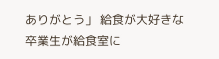ありがとう」 給食が大好きな卒業生が給食室に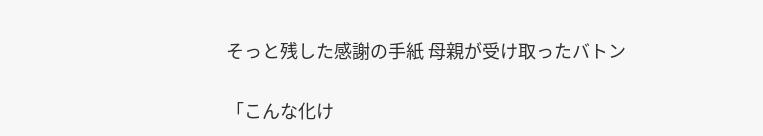そっと残した感謝の手紙 母親が受け取ったバトン

「こんな化け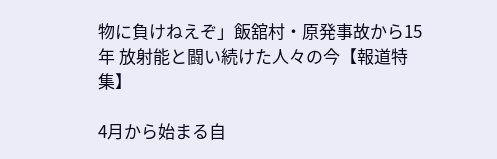物に負けねえぞ」飯舘村・原発事故から15年 放射能と闘い続けた人々の今【報道特集】

4月から始まる自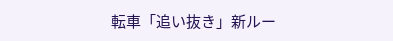転車「追い抜き」新ルー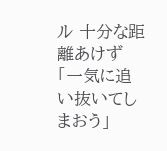ル 十分な距離あけず「一気に追い抜いてしまおう」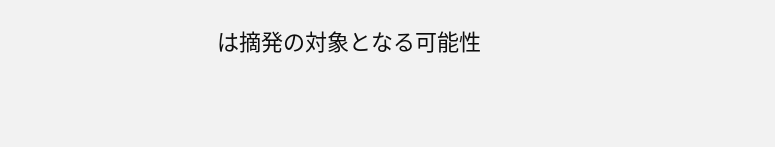は摘発の対象となる可能性